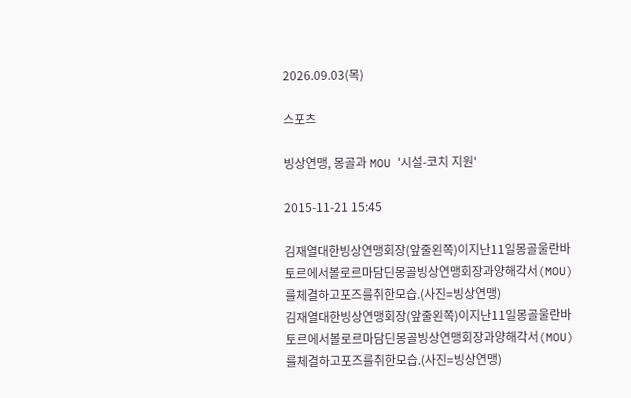2026.09.03(목)

스포츠

빙상연맹, 몽골과 MOU '시설-코치 지원'

2015-11-21 15:45

김재열대한빙상연맹회장(앞줄왼쪽)이지난11일몽골울란바토르에서볼로르마담딘몽골빙상연맹회장과양해각서(MOU)를체결하고포즈를취한모습.(사진=빙상연맹)
김재열대한빙상연맹회장(앞줄왼쪽)이지난11일몽골울란바토르에서볼로르마담딘몽골빙상연맹회장과양해각서(MOU)를체결하고포즈를취한모습.(사진=빙상연맹)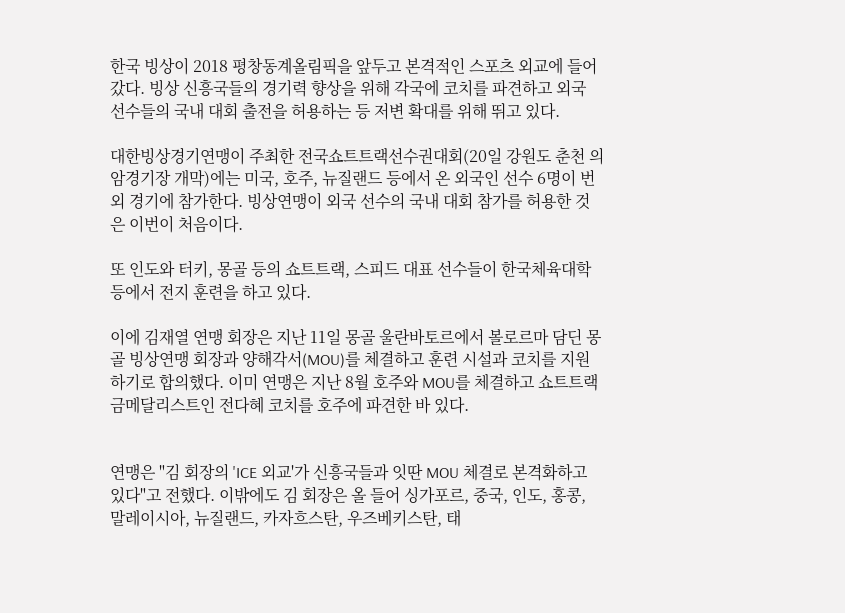한국 빙상이 2018 평창동계올림픽을 앞두고 본격적인 스포츠 외교에 들어갔다. 빙상 신흥국들의 경기력 향상을 위해 각국에 코치를 파견하고 외국 선수들의 국내 대회 출전을 허용하는 등 저변 확대를 위해 뛰고 있다.

대한빙상경기연맹이 주최한 전국쇼트트랙선수권대회(20일 강원도 춘천 의암경기장 개막)에는 미국, 호주, 뉴질랜드 등에서 온 외국인 선수 6명이 번외 경기에 참가한다. 빙상연맹이 외국 선수의 국내 대회 참가를 허용한 것은 이번이 처음이다.

또 인도와 터키, 몽골 등의 쇼트트랙, 스피드 대표 선수들이 한국체육대학 등에서 전지 훈련을 하고 있다.

이에 김재열 연맹 회장은 지난 11일 몽골 울란바토르에서 볼로르마 담딘 몽골 빙상연맹 회장과 양해각서(MOU)를 체결하고 훈련 시설과 코치를 지원하기로 합의했다. 이미 연맹은 지난 8월 호주와 MOU를 체결하고 쇼트트랙 금메달리스트인 전다혜 코치를 호주에 파견한 바 있다.


연맹은 "김 회장의 'ICE 외교'가 신흥국들과 잇딴 MOU 체결로 본격화하고 있다"고 전했다. 이밖에도 김 회장은 올 들어 싱가포르, 중국, 인도, 홍콩, 말레이시아, 뉴질랜드, 카자흐스탄, 우즈베키스탄, 태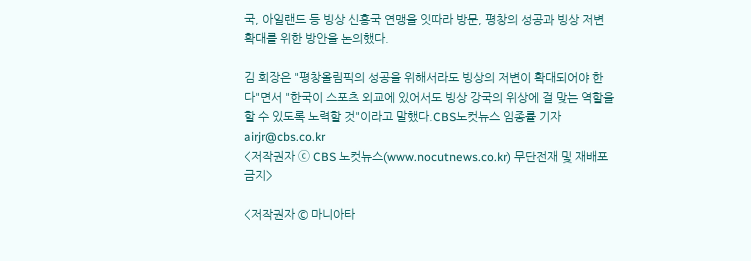국, 아일랜드 등 빙상 신흥국 연맹을 잇따라 방문, 평창의 성공과 빙상 저변 확대를 위한 방안을 논의했다.

김 회장은 "평창올림픽의 성공을 위해서라도 빙상의 저변이 확대되어야 한다"면서 "한국이 스포츠 외교에 있어서도 빙상 강국의 위상에 걸 맞는 역할을 할 수 있도록 노력할 것"이라고 말했다.CBS노컷뉴스 임종률 기자 airjr@cbs.co.kr
<저작권자 ⓒ CBS 노컷뉴스(www.nocutnews.co.kr) 무단전재 및 재배포 금지>

<저작권자 © 마니아타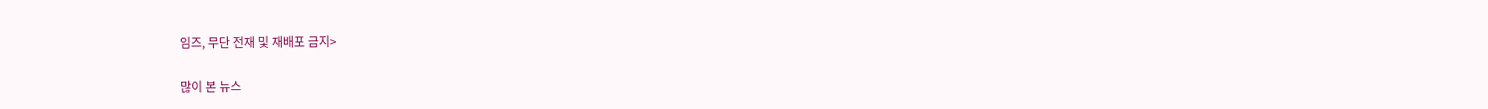임즈, 무단 전재 및 재배포 금지>

많이 본 뉴스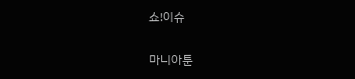쇼!이슈

마니아툰